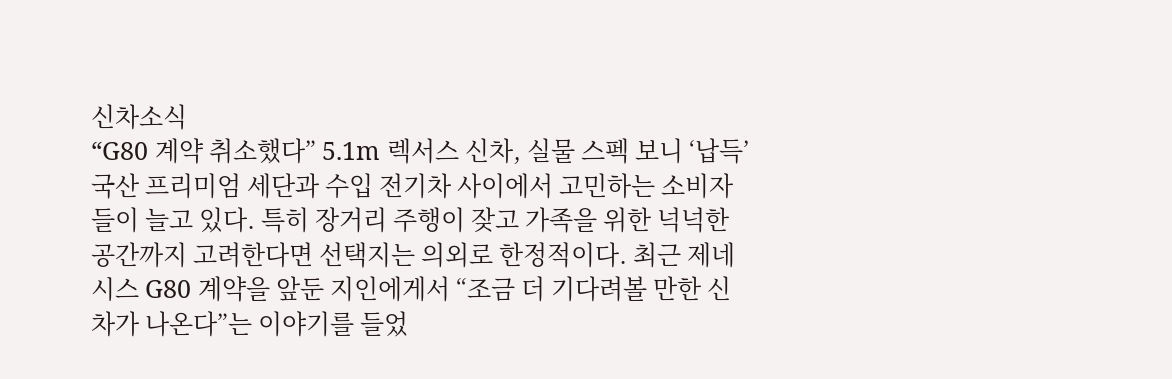신차소식
“G80 계약 취소했다” 5.1m 렉서스 신차, 실물 스펙 보니 ‘납득’
국산 프리미엄 세단과 수입 전기차 사이에서 고민하는 소비자들이 늘고 있다. 특히 장거리 주행이 잦고 가족을 위한 넉넉한 공간까지 고려한다면 선택지는 의외로 한정적이다. 최근 제네시스 G80 계약을 앞둔 지인에게서 “조금 더 기다려볼 만한 신차가 나온다”는 이야기를 들었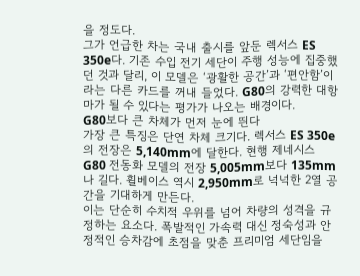을 정도다.
그가 언급한 차는 국내 출시를 앞둔 렉서스 ES 350e다. 기존 수입 전기 세단이 주행 성능에 집중했던 것과 달리, 이 모델은 ‘광활한 공간’과 ‘편안함’이라는 다른 카드를 꺼내 들었다. G80의 강력한 대항마가 될 수 있다는 평가가 나오는 배경이다.
G80보다 큰 차체가 먼저 눈에 띈다
가장 큰 특징은 단연 차체 크기다. 렉서스 ES 350e의 전장은 5,140mm에 달한다. 현행 제네시스 G80 전동화 모델의 전장 5,005mm보다 135mm나 길다. 휠베이스 역시 2,950mm로 넉넉한 2열 공간을 기대하게 만든다.
이는 단순히 수치적 우위를 넘어 차량의 성격을 규정하는 요소다. 폭발적인 가속력 대신 정숙성과 안정적인 승차감에 초점을 맞춘 프리미엄 세단임을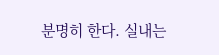분명히 한다. 실내는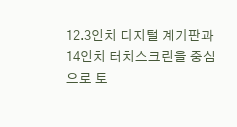12.3인치 디지털 계기판과 14인치 터치스크린을 중심으로 토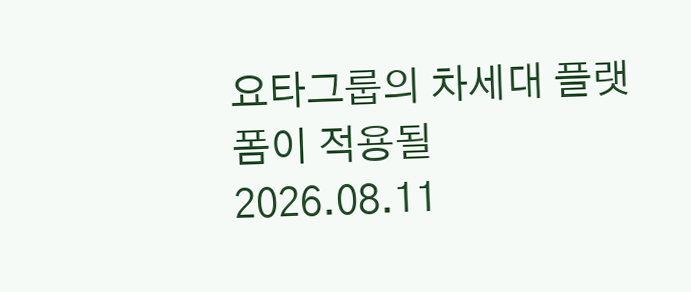요타그룹의 차세대 플랫폼이 적용될
2026.08.11